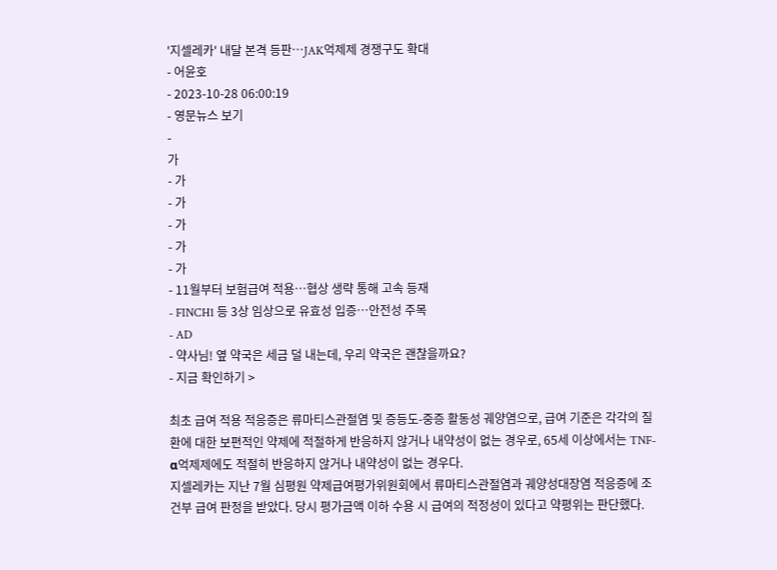'지셀레카' 내달 본격 등판…JAK억제제 경쟁구도 확대
- 어윤호
- 2023-10-28 06:00:19
- 영문뉴스 보기
-
가
- 가
- 가
- 가
- 가
- 가
- 11월부터 보험급여 적용…협상 생략 통해 고속 등재
- FINCH1 등 3상 임상으로 유효성 입증…안전성 주목
- AD
- 약사님! 옆 약국은 세금 덜 내는데, 우리 약국은 괜찮을까요?
- 지금 확인하기 >

최초 급여 적용 적응증은 류마티스관절염 및 증등도-중증 활동성 궤양염으로, 급여 기준은 각각의 질환에 대한 보편적인 약제에 적절하게 반응하지 않거나 내약성이 없는 경우로, 65세 이상에서는 TNF-α억제제에도 적절히 반응하지 않거나 내약성이 없는 경우다.
지셀레카는 지난 7월 심평원 약제급여평가위원회에서 류마티스관절염과 궤양성대장염 적응증에 조건부 급여 판정을 받았다. 당시 평가금액 이하 수용 시 급여의 적정성이 있다고 약평위는 판단했다.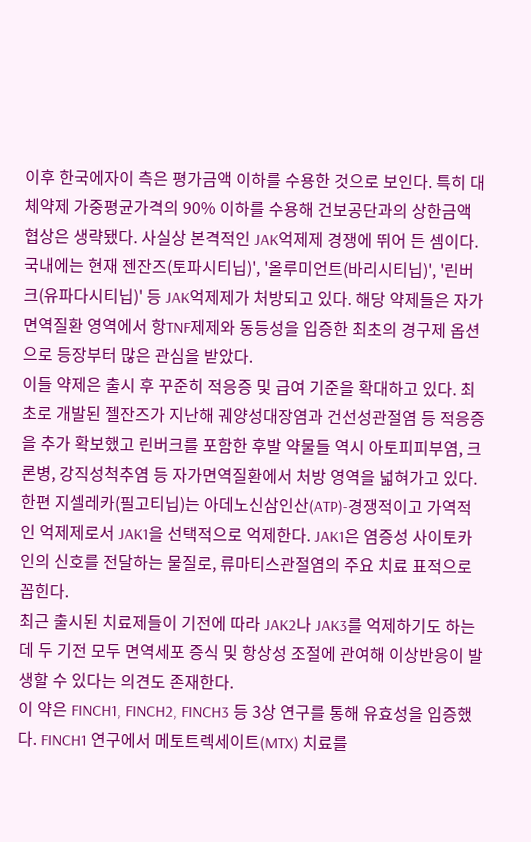이후 한국에자이 측은 평가금액 이하를 수용한 것으로 보인다. 특히 대체약제 가중평균가격의 90% 이하를 수용해 건보공단과의 상한금액 협상은 생략됐다. 사실상 본격적인 JAK억제제 경쟁에 뛰어 든 셈이다.
국내에는 현재 젠잔즈(토파시티닙)', '올루미언트(바리시티닙)', '린버크(유파다시티닙)' 등 JAK억제제가 처방되고 있다. 해당 약제들은 자가면역질환 영역에서 항TNF제제와 동등성을 입증한 최초의 경구제 옵션으로 등장부터 많은 관심을 받았다.
이들 약제은 출시 후 꾸준히 적응증 및 급여 기준을 확대하고 있다. 최초로 개발된 젤잔즈가 지난해 궤양성대장염과 건선성관절염 등 적응증을 추가 확보했고 린버크를 포함한 후발 약물들 역시 아토피피부염, 크론병, 강직성척추염 등 자가면역질환에서 처방 영역을 넓혀가고 있다.
한편 지셀레카(필고티닙)는 아데노신삼인산(ATP)-경쟁적이고 가역적인 억제제로서 JAK1을 선택적으로 억제한다. JAK1은 염증성 사이토카인의 신호를 전달하는 물질로, 류마티스관절염의 주요 치료 표적으로 꼽힌다.
최근 출시된 치료제들이 기전에 따라 JAK2나 JAK3를 억제하기도 하는데 두 기전 모두 면역세포 증식 및 항상성 조절에 관여해 이상반응이 발생할 수 있다는 의견도 존재한다.
이 약은 FINCH1, FINCH2, FINCH3 등 3상 연구를 통해 유효성을 입증했다. FINCH1 연구에서 메토트렉세이트(MTX) 치료를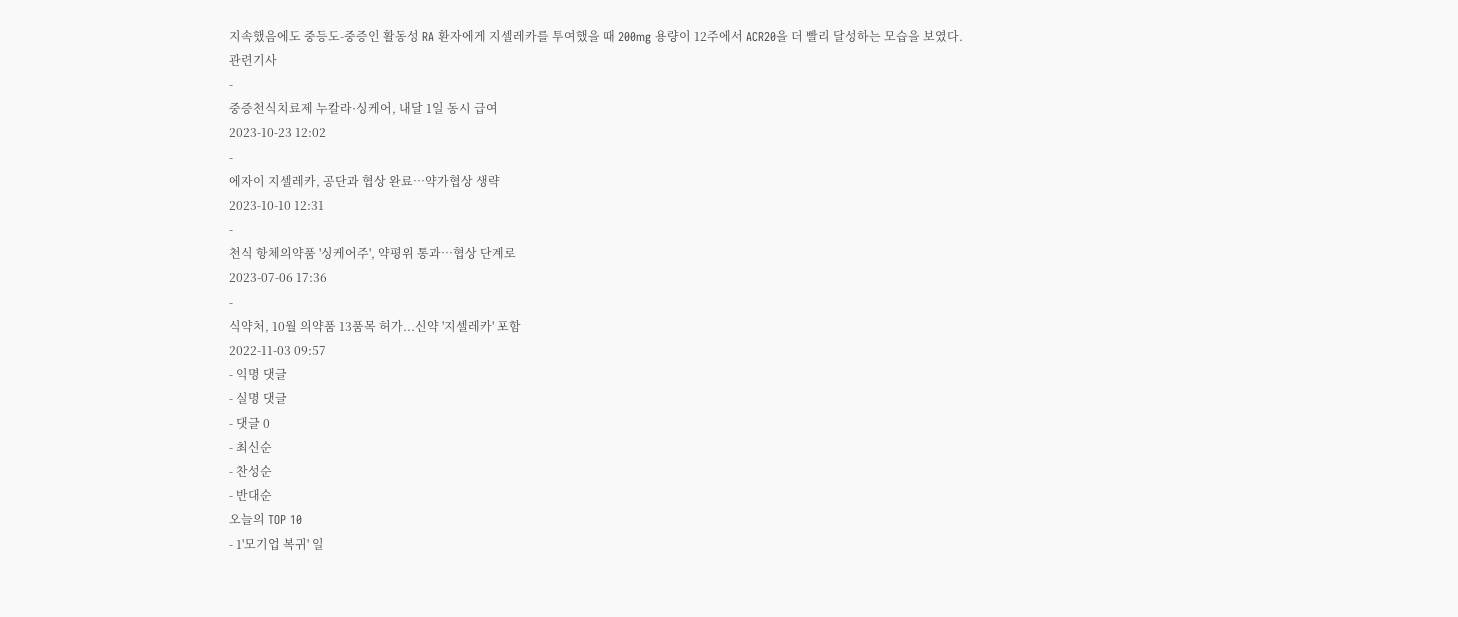지속했음에도 중등도-중증인 활동성 RA 환자에게 지셀레카를 투여했을 때 200mg 용량이 12주에서 ACR20을 더 빨리 달성하는 모습을 보였다.
관련기사
-
중증천식치료제 누칼라·싱케어, 내달 1일 동시 급여
2023-10-23 12:02
-
에자이 지셀레카, 공단과 협상 완료…약가협상 생략
2023-10-10 12:31
-
천식 항체의약품 '싱케어주', 약평위 통과…협상 단계로
2023-07-06 17:36
-
식약처, 10월 의약품 13품목 허가...신약 '지셀레카' 포함
2022-11-03 09:57
- 익명 댓글
- 실명 댓글
- 댓글 0
- 최신순
- 찬성순
- 반대순
오늘의 TOP 10
- 1'모기업 복귀' 일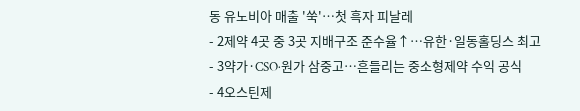동 유노비아 매출 '쑥'…첫 흑자 피날레
- 2제약 4곳 중 3곳 지배구조 준수율↑…유한·일동홀딩스 최고
- 3약가·CSO·원가 삼중고…흔들리는 중소형제약 수익 공식
- 4오스틴제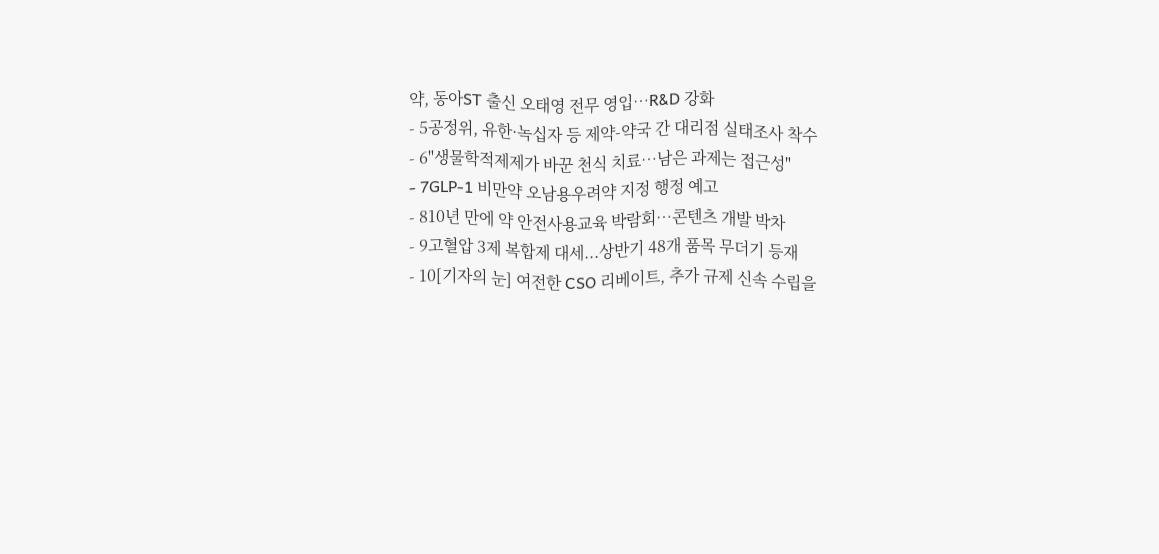약, 동아ST 출신 오태영 전무 영입…R&D 강화
- 5공정위, 유한·녹십자 등 제약-약국 간 대리점 실태조사 착수
- 6"생물학적제제가 바꾼 천식 치료…남은 과제는 접근성"
- 7GLP-1 비만약 오남용우려약 지정 행정 예고
- 810년 만에 약 안전사용교육 박람회…콘텐츠 개발 박차
- 9고혈압 3제 복합제 대세...상반기 48개 품목 무더기 등재
- 10[기자의 눈] 여전한 CSO 리베이트, 추가 규제 신속 수립을